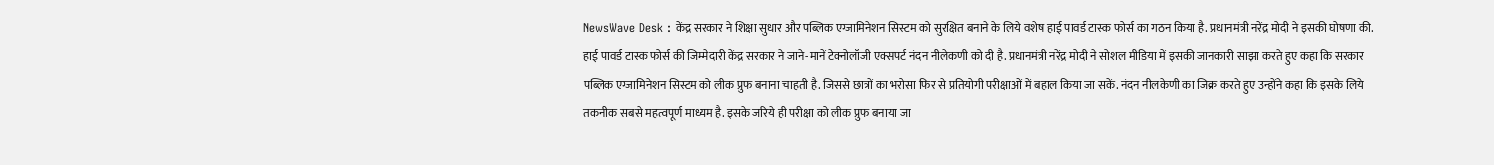NewsWave Desk : केंद्र सरकार ने शिक्षा सुधार और पब्लिक एग्जामिनेशन सिस्टम को सुरक्षित बनाने के लिये वशेष हाई पावर्ड टास्क फोर्स का गठन किया है. प्रधानमंत्री नरेंद्र मोदी ने इसकी घोषणा की. हाई पावर्ड टास्क फोर्स की जिम्मेदारी केंद्र सरकार ने जाने-मानें टेक्नोलॉजी एक्सपर्ट नंदन नीलेकणी को दी है. प्रधानमंत्री नरेंद्र मोदी ने सोशल मीडिया में इसकी जानकारी साझा करते हुए कहा कि सरकार पब्लिक एग्जामिनेशन सिस्टम को लीक प्रुफ बनाना चाहती है. जिससे छात्रों का भरोसा फिर से प्रतियोगी परीक्षाओं में बहाल किया जा सकें. नंदन नीलकेणी का जिक्र करते हुए उन्होंने कहा कि इसके लिये तकनीक सबसे महत्वपूर्ण माध्यम है. इसके जरिये ही परीक्षा को लीक प्रुफ बनाया जा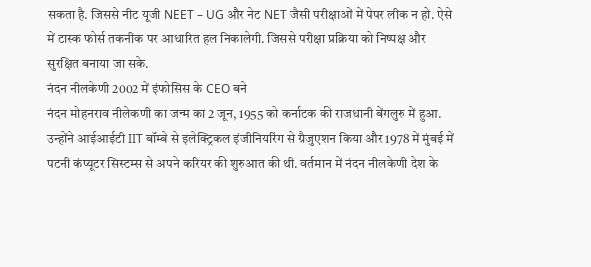सकता है. जिससे नीट यूजी NEET – UG और नेट NET जैसी परीक्षाओं में पेपर लीक न हो. ऐसे में टास्क फोर्स तकनीक पर आधारित हल निकालेगी. जिससे परीक्षा प्रक्रिया को निष्पक्ष और सुरक्षित बनाया जा सके.
नंदन नीलकेणी 2002 में इंफोसिस के CEO बने
नंदन मोहनराव नीलेकणी का जन्म का 2 जून, 1955 को कर्नाटक की राजधानी बेंगलुरु में हुआ. उन्होंने आईआईटी IIT बॉम्बे से इलेक्ट्रिकल इंजीनियरिंग से ग्रैजुएशन किया और 1978 में मुंबई में पटनी कंप्यूटर सिस्टम्स से अपने करियर की शुरुआत की थी. वर्तमान में नंदन नीलकेणी देश के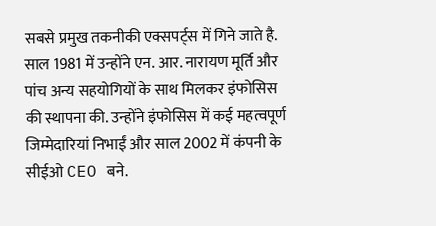सबसे प्रमुख तकनीकी एक्सपर्ट्स में गिने जाते है. साल 1981 में उन्होंने एन. आर. नारायण मूर्ति और पांच अन्य सहयोगियों के साथ मिलकर इंफोसिस की स्थापना की. उन्होंने इंफोसिस में कई महत्वपूर्ण जिम्मेदारियां निभाईं और साल 2002 में कंपनी के सीईओ CEO बने.